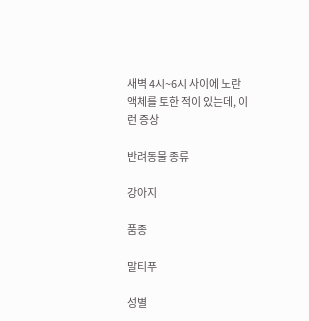새벽 4시~6시 사이에 노란 액체를 토한 적이 있는데, 이런 증상

반려동물 종류

강아지

품종

말티푸

성별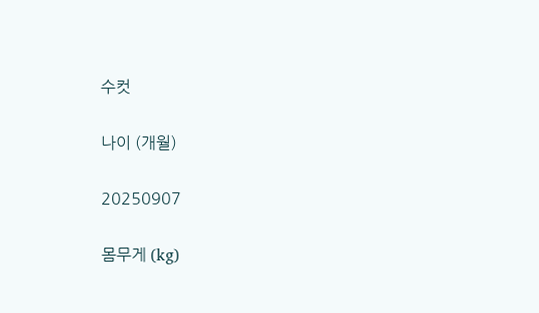수컷

나이 (개월)

20250907

몸무게 (kg)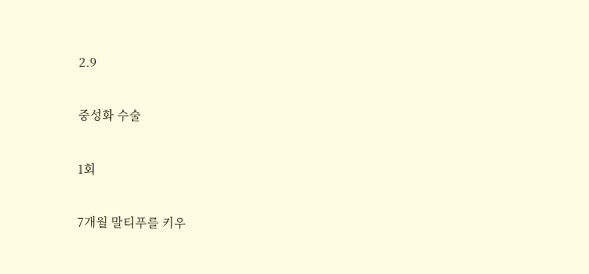2.9

중성화 수술

1회

7개월 말티푸를 키우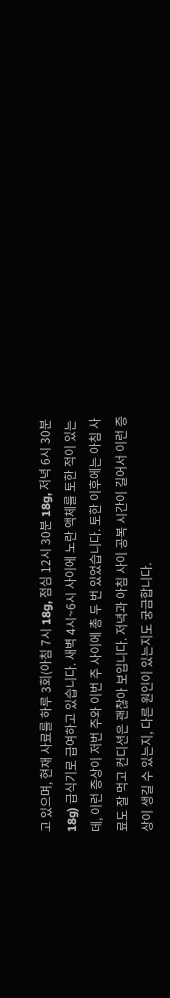고 있으며, 현재 사료를 하루 3회(아침 7시 18g, 점심 12시 30분 18g, 저녁 6시 30분 18g) 급식기로 급여하고 있습니다. 새벽 4시~6시 사이에 노란 액체를 토한 적이 있는데, 이런 증상이 저번 주와 이번 주 사이에 총 두 번 있었습니다. 토한 이후에는 아침 사료도 잘 먹고 컨디션은 괜찮아 보입니다. 저녁과 아침 사이 공복 시간이 길어서 이런 증상이 생길 수 있는지, 다른 원인이 있는지도 궁금합니다.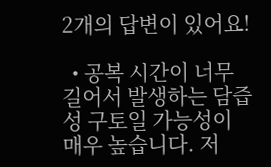2개의 답변이 있어요!

  • 공복 시간이 너무 길어서 발생하는 담즙성 구토일 가능성이 매우 높습니다. 저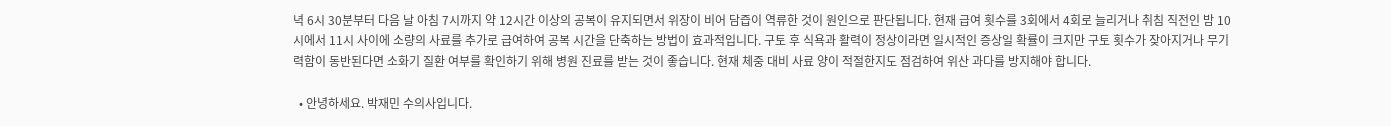녁 6시 30분부터 다음 날 아침 7시까지 약 12시간 이상의 공복이 유지되면서 위장이 비어 담즙이 역류한 것이 원인으로 판단됩니다. 현재 급여 횟수를 3회에서 4회로 늘리거나 취침 직전인 밤 10시에서 11시 사이에 소량의 사료를 추가로 급여하여 공복 시간을 단축하는 방법이 효과적입니다. 구토 후 식욕과 활력이 정상이라면 일시적인 증상일 확률이 크지만 구토 횟수가 잦아지거나 무기력함이 동반된다면 소화기 질환 여부를 확인하기 위해 병원 진료를 받는 것이 좋습니다. 현재 체중 대비 사료 양이 적절한지도 점검하여 위산 과다를 방지해야 합니다.

  • 안녕하세요. 박재민 수의사입니다.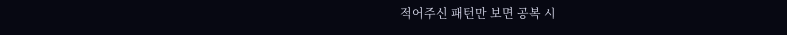적어주신 패턴만 보면 공복 시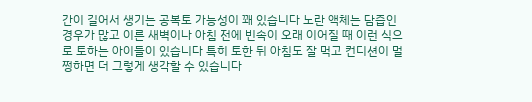간이 길어서 생기는 공복토 가능성이 꽤 있습니다 노란 액체는 담즙인 경우가 많고 이른 새벽이나 아침 전에 빈속이 오래 이어질 때 이런 식으로 토하는 아이들이 있습니다 특히 토한 뒤 아침도 잘 먹고 컨디션이 멀쩡하면 더 그렇게 생각할 수 있습니다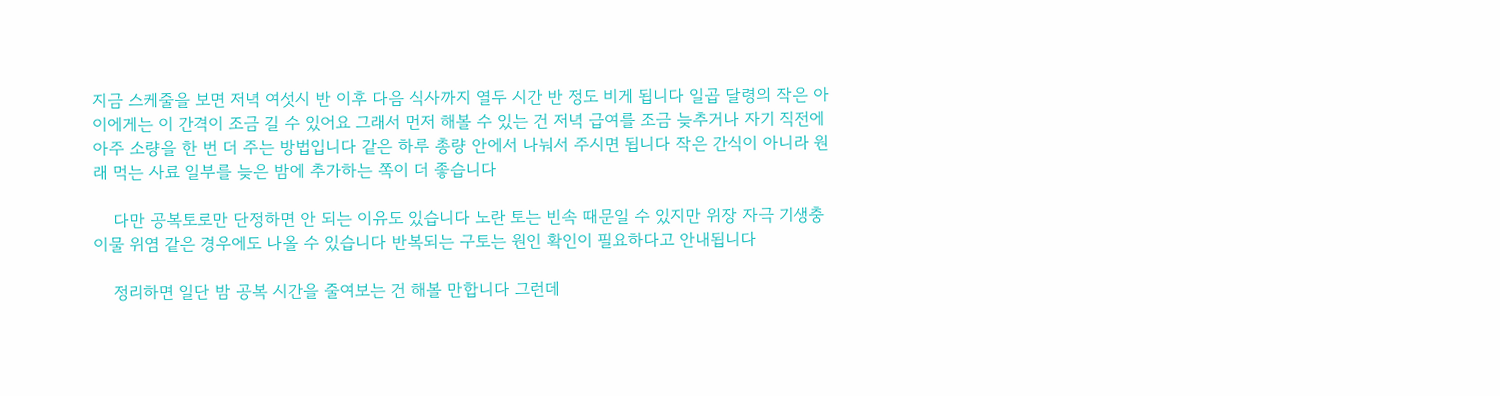지금 스케줄을 보면 저녁 여섯시 반 이후 다음 식사까지 열두 시간 반 정도 비게 됩니다 일곱 달령의 작은 아이에게는 이 간격이 조금 길 수 있어요 그래서 먼저 해볼 수 있는 건 저녁 급여를 조금 늦추거나 자기 직전에 아주 소량을 한 번 더 주는 방법입니다 같은 하루 총량 안에서 나눠서 주시면 됩니다 작은 간식이 아니라 원래 먹는 사료 일부를 늦은 밤에 추가하는 쪽이 더 좋습니다

    다만 공복토로만 단정하면 안 되는 이유도 있습니다 노란 토는 빈속 때문일 수 있지만 위장 자극 기생충 이물 위염 같은 경우에도 나올 수 있습니다 반복되는 구토는 원인 확인이 필요하다고 안내됩니다

    정리하면 일단 밤 공복 시간을 줄여보는 건 해볼 만합니다 그런데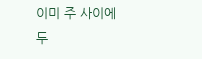이미 주 사이에 두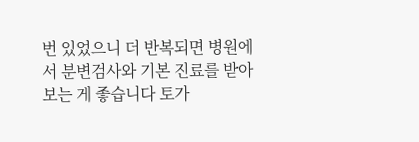번 있었으니 더 반복되면 병원에서 분변검사와 기본 진료를 받아보는 게 좋습니다 토가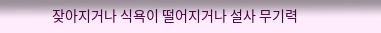잦아지거나 식욕이 떨어지거나 설사 무기력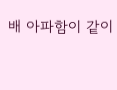배 아파함이 같이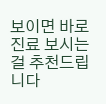보이면 바로 진료 보시는 걸 추천드립니다